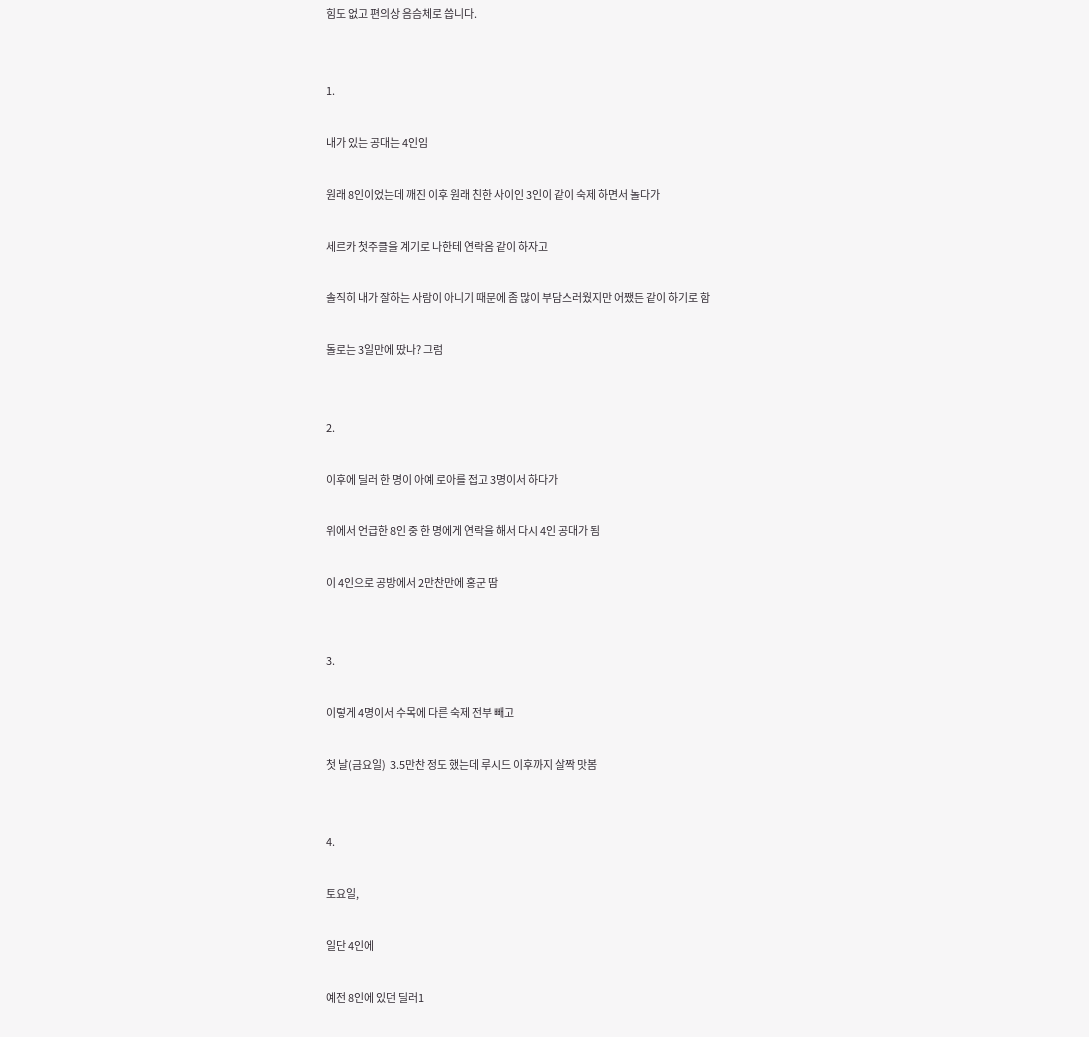힘도 없고 편의상 음슴체로 씁니다.


1.

내가 있는 공대는 4인임

원래 8인이었는데 깨진 이후 원래 친한 사이인 3인이 같이 숙제 하면서 놀다가

세르카 첫주클을 계기로 나한테 연락옴 같이 하자고

솔직히 내가 잘하는 사람이 아니기 때문에 좀 많이 부담스러웠지만 어쨌든 같이 하기로 함

돌로는 3일만에 땄나? 그럼


2.

이후에 딜러 한 명이 아예 로아를 접고 3명이서 하다가

위에서 언급한 8인 중 한 명에게 연락을 해서 다시 4인 공대가 됨

이 4인으로 공방에서 2만찬만에 홍군 땀


3.

이렇게 4명이서 수목에 다른 숙제 전부 빼고

첫 날(금요일)  3.5만찬 정도 했는데 루시드 이후까지 살짝 맛봄


4.

토요일,

일단 4인에

예전 8인에 있던 딜러1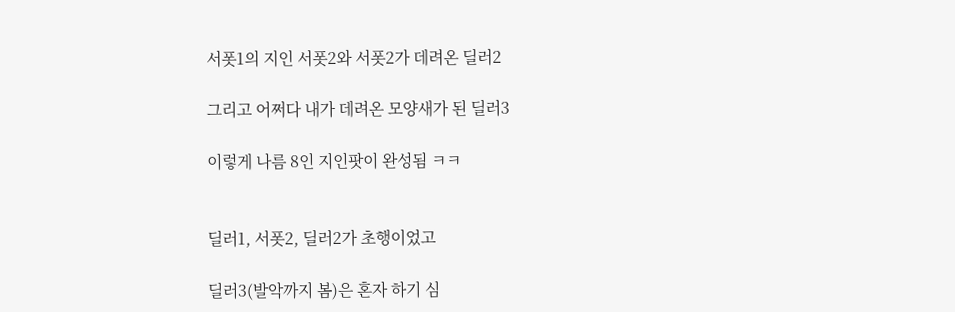서폿1의 지인 서폿2와 서폿2가 데려온 딜러2

그리고 어쩌다 내가 데려온 모양새가 된 딜러3

이렇게 나름 8인 지인팟이 완성됨 ㅋㅋ


딜러1, 서폿2, 딜러2가 초행이었고

딜러3(발악까지 봄)은 혼자 하기 심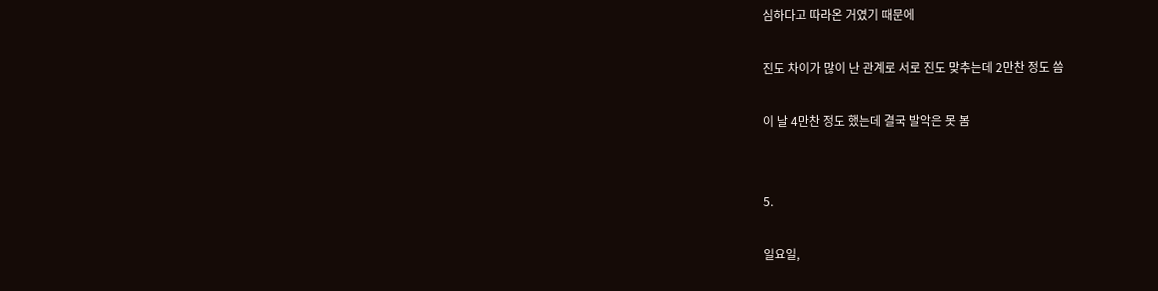심하다고 따라온 거였기 때문에

진도 차이가 많이 난 관계로 서로 진도 맞추는데 2만찬 정도 씀

이 날 4만찬 정도 했는데 결국 발악은 못 봄


5.

일요일,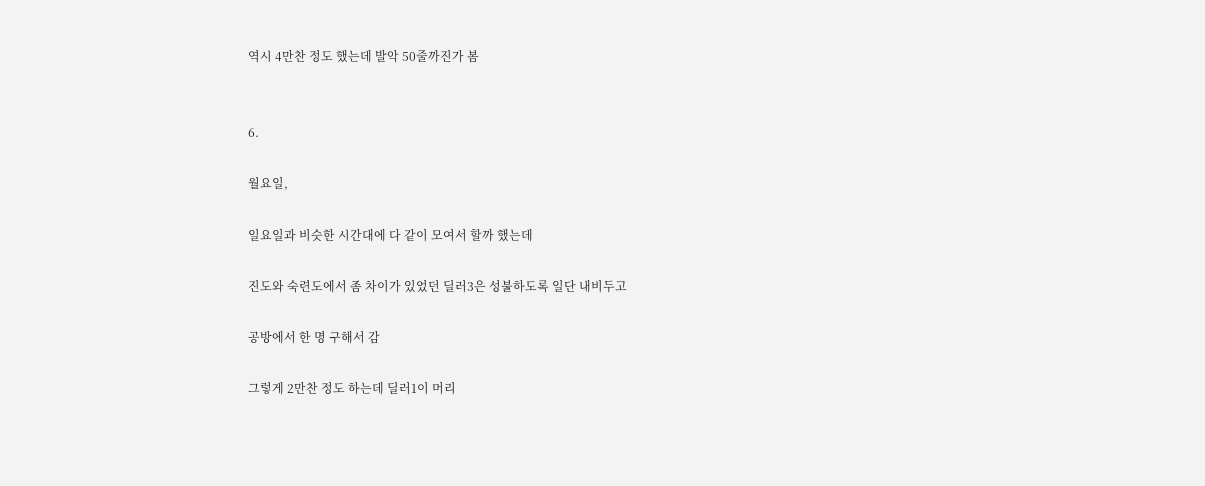역시 4만찬 정도 했는데 발악 50줄까진가 봄


6.

월요일,

일요일과 비슷한 시간대에 다 같이 모여서 할까 했는데

진도와 숙련도에서 좀 차이가 있었던 딜러3은 성불하도록 일단 내비두고

공방에서 한 명 구해서 감

그렇게 2만찬 정도 하는데 딜러1이 머리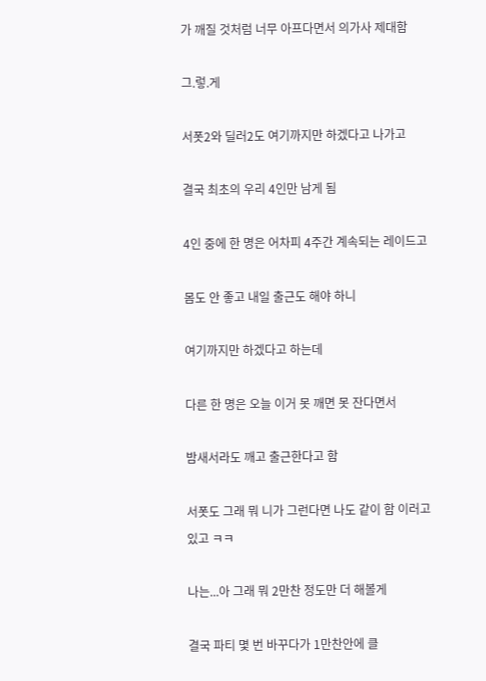가 깨질 것처럼 너무 아프다면서 의가사 제대함

그.렇.게

서폿2와 딜러2도 여기까지만 하겠다고 나가고

결국 최초의 우리 4인만 남게 됨

4인 중에 한 명은 어차피 4주간 계속되는 레이드고

몸도 안 좋고 내일 출근도 해야 하니

여기까지만 하겠다고 하는데

다른 한 명은 오늘 이거 못 깨면 못 잔다면서

밤새서라도 깨고 출근한다고 함

서폿도 그래 뭐 니가 그런다면 나도 같이 함 이러고 있고 ㅋㅋ

나는...아 그래 뭐 2만찬 정도만 더 해볼게

결국 파티 몇 번 바꾸다가 1만찬안에 클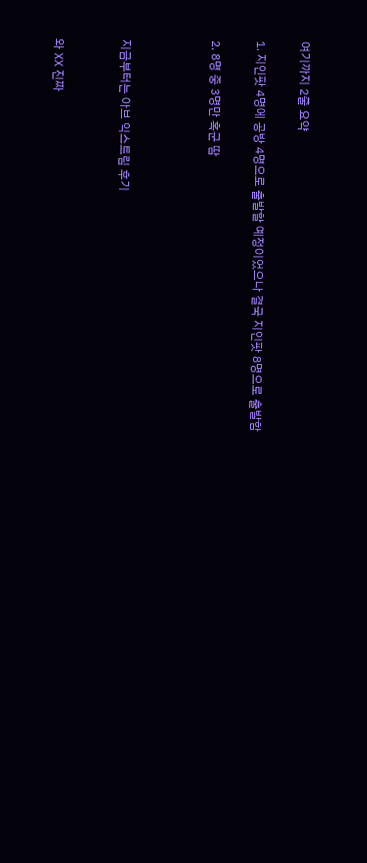여기까지 2줄 요약

1. 지인팟 4명에 공방 4명으로 출발할 예정이었으나 결국 지인팟 8명으로 출발함

2. 8명 중 3명만 혹군 땀



지금부터는 아브 익스트림 후기


와 XX 진짜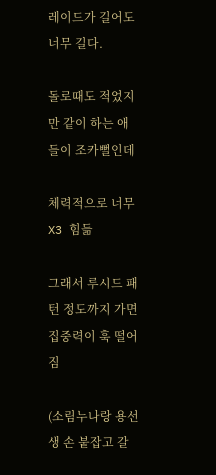레이드가 길어도 너무 길다.

돌로때도 적었지만 같이 하는 애들이 조카뻘인데

체력적으로 너무X3 힘듦

그래서 루시드 패턴 정도까지 가면 집중력이 훅 떨어짐

(소림누나랑 용선생 손 붙잡고 갈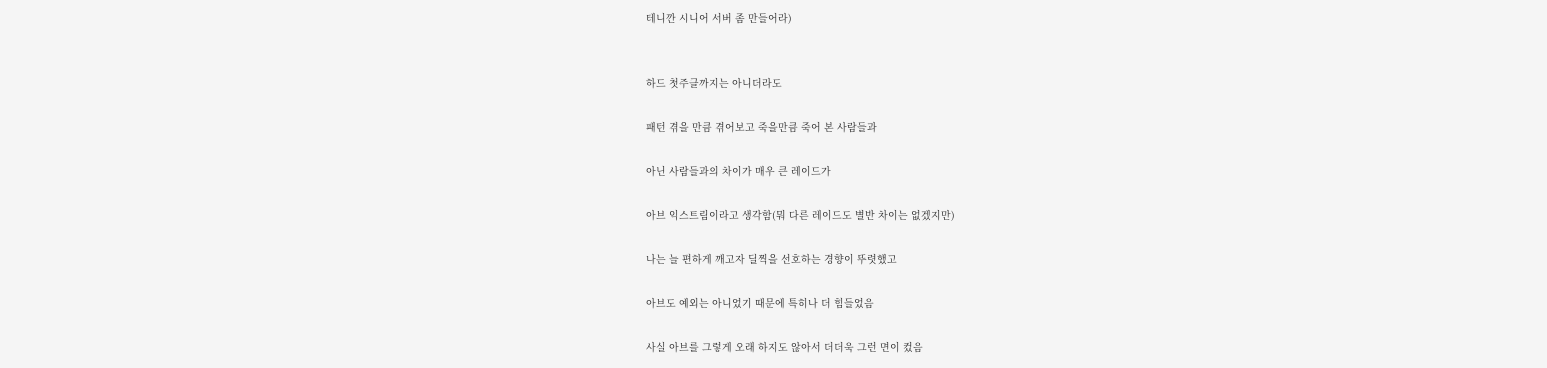테니깐 시니어 서버 좀 만들어라)


하드 첫주클까지는 아니더라도

패턴 겪을 만큼 겪어보고 죽을만큼 죽어 본 사람들과

아닌 사람들과의 차이가 매우 큰 레이드가

아브 익스트림이라고 생각함(뭐 다른 레이드도 별반 차이는 없겠지만)

나는 늘 편하게 깨고자 딜찍을 선호하는 경향이 뚜렷했고

아브도 예외는 아니었기 때문에 특히나 더 힘들었음

사실 아브를 그렇게 오래 하지도 않아서 더더욱 그런 면이 컸음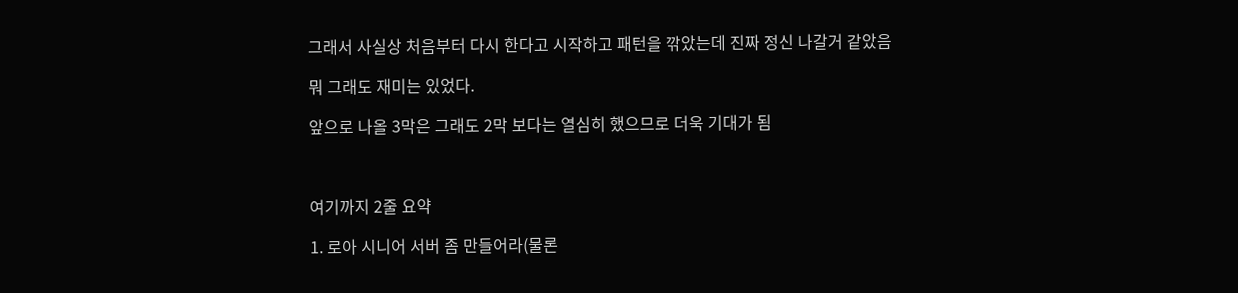그래서 사실상 처음부터 다시 한다고 시작하고 패턴을 깎았는데 진짜 정신 나갈거 같았음

뭐 그래도 재미는 있었다.

앞으로 나올 3막은 그래도 2막 보다는 열심히 했으므로 더욱 기대가 됨



여기까지 2줄 요약

1. 로아 시니어 서버 좀 만들어라(물론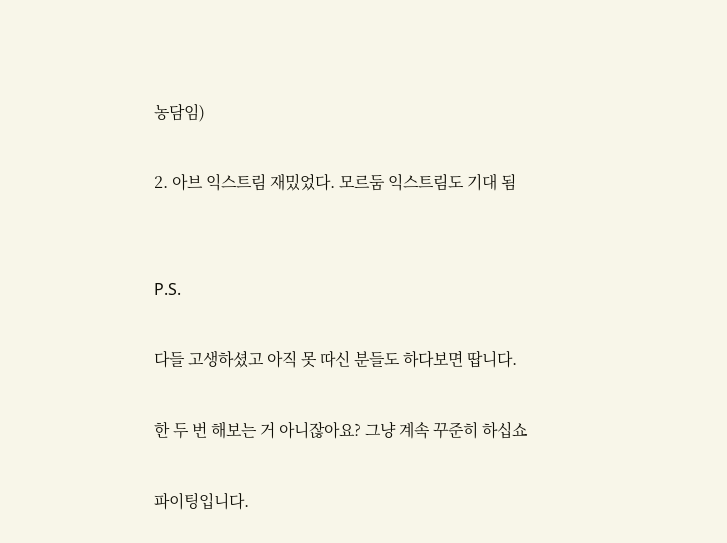농담임)

2. 아브 익스트림 재밌었다. 모르둠 익스트림도 기대 됨


P.S.

다들 고생하셨고 아직 못 따신 분들도 하다보면 땁니다.

한 두 번 해보는 거 아니잖아요? 그냥 계속 꾸준히 하십쇼

파이팅입니다.